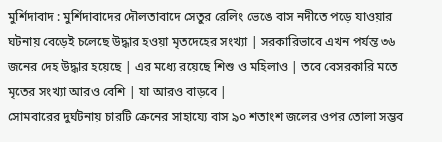মুর্শিদাবাদ : মুর্শিদাবাদের দৌলতাবাদে সেতুর রেলিং ভেঙে বাস নদীতে পড়ে যাওয়ার ঘটনায় বেড়েই চলেছে উদ্ধার হওয়া মৃতদেহের সংখ্যা | সরকারিভাবে এখন পর্যন্ত ৩৬ জনের দেহ উদ্ধার হয়েছে | এর মধ্যে রয়েছে শিশু ও মহিলাও | তবে বেসরকারি মতে মৃতের সংখ্যা আরও বেশি | যা আরও বাড়বে |
সোমবারের দুর্ঘটনায় চারটি ক্রেনের সাহায্যে বাস ৯০ শতাংশ জলের ওপর তোলা সম্ভব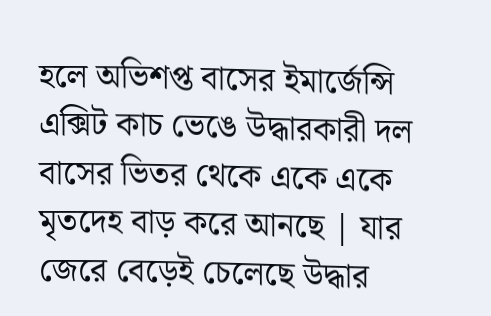হলে অভিশপ্ত বাসের ইমার্জেন্সি এক্সিট কাচ ভেঙে উদ্ধারকারী দল বাসের ভিতর থেকে একে একে মৃতদেহ বাড় করে আনছে | যার জেরে বেড়েই চেলেছে উদ্ধার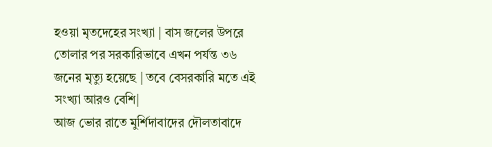হওয়া মৃতদেহের সংখ্যা | বাস জলের উপরে তোলার পর সরকারিভাবে এখন পর্যন্ত ৩৬ জনের মৃত্যু হয়েছে | তবে বেসরকারি মতে এই সংখ্যা আরও বেশি|
আজ ভোর রাতে মুর্শিদাবাদের দৌলতাবাদে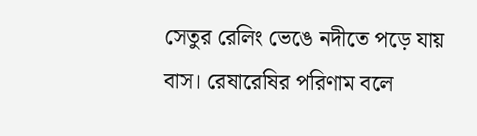সেতুর রেলিং ভেঙে নদীতে পড়ে যায় বাস। রেষারেষির পরিণাম বলে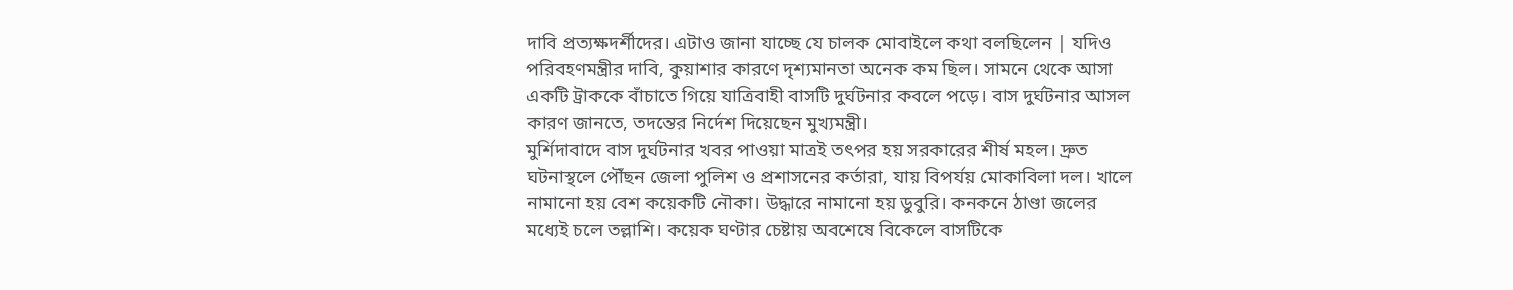দাবি প্রত্যক্ষদর্শীদের। এটাও জানা যাচ্ছে যে চালক মোবাইলে কথা বলছিলেন | যদিও পরিবহণমন্ত্রীর দাবি, কুয়াশার কারণে দৃশ্যমানতা অনেক কম ছিল। সামনে থেকে আসা একটি ট্রাককে বাঁচাতে গিয়ে যাত্রিবাহী বাসটি দুর্ঘটনার কবলে পড়ে। বাস দুর্ঘটনার আসল কারণ জানতে, তদন্তের নির্দেশ দিয়েছেন মুখ্যমন্ত্রী।
মুর্শিদাবাদে বাস দুর্ঘটনার খবর পাওয়া মাত্রই তৎপর হয় সরকারের শীর্ষ মহল। দ্রুত ঘটনাস্থলে পৌঁছন জেলা পুলিশ ও প্রশাসনের কর্তারা, যায় বিপর্যয় মোকাবিলা দল। খালে নামানো হয় বেশ কয়েকটি নৌকা। উদ্ধারে নামানো হয় ডুবুরি। কনকনে ঠাণ্ডা জলের মধ্যেই চলে তল্লাশি। কয়েক ঘণ্টার চেষ্টায় অবশেষে বিকেলে বাসটিকে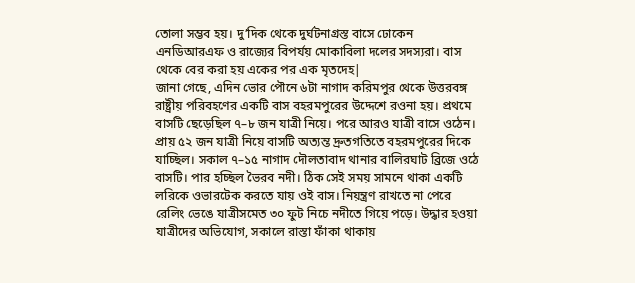তোলা সম্ভব হয়। দু’দিক থেকে দুর্ঘটনাগ্রস্ত বাসে ঢোকেন এনডিআরএফ ও রাজ্যের বিপর্যয় মোকাবিলা দলের সদস্যরা। বাস থেকে বের করা হয় একের পর এক মৃতদেহ|
জানা গেছে, এদিন ভোর পৌনে ৬টা নাগাদ করিমপুর থেকে উত্তরবঙ্গ রাষ্ট্রীয় পরিবহণের একটি বাস বহরমপুরের উদ্দেশে রওনা হয়। প্রথমে বাসটি ছেড়েছিল ৭–৮ জন যাত্রী নিয়ে। পরে আরও যাত্রী বাসে ওঠেন। প্রায় ৫২ জন যাত্রী নিয়ে বাসটি অত্যন্ত দ্রুতগতিতে বহরমপুরের দিকে যাচ্ছিল। সকাল ৭–১৫ নাগাদ দৌলতাবাদ থানার বালিরঘাট ব্রিজে ওঠে বাসটি। পার হচ্ছিল ভৈরব নদী। ঠিক সেই সময় সামনে থাকা একটি লরিকে ওভারটেক করতে যায় ওই বাস। নিয়ন্ত্রণ রাখতে না পেরে রেলিং ভেঙে যাত্রীসমেত ৩০ ফুট নিচে নদীতে গিয়ে পড়ে। উদ্ধার হওয়া যাত্রীদের অভিযোগ, সকালে রাস্তা ফাঁকা থাকায়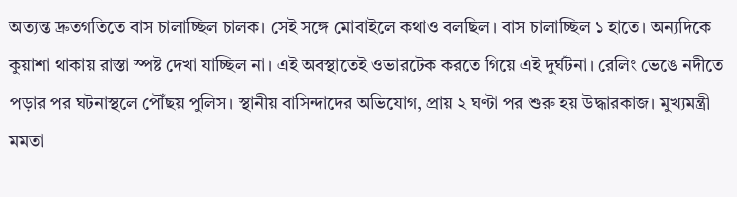অত্যন্ত দ্রুতগতিতে বাস চালাচ্ছিল চালক। সেই সঙ্গে মোবাইলে কথাও বলছিল। বাস চালাচ্ছিল ১ হাতে। অন্যদিকে কুয়াশা থাকায় রাস্তা স্পষ্ট দেখা যাচ্ছিল না। এই অবস্থাতেই ওভারটেক করতে গিয়ে এই দুর্ঘটনা। রেলিং ভেঙে নদীতে পড়ার পর ঘটনাস্থলে পৌঁছয় পুলিস। স্থানীয় বাসিন্দাদের অভিযোগ, প্রায় ২ ঘণ্টা পর শুরু হয় উদ্ধারকাজ। মুখ্যমন্ত্রী মমতা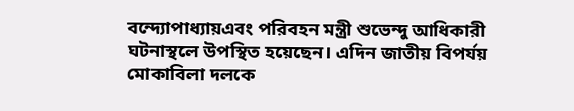বন্দ্যোপাধ্যায়এবং পরিবহন মন্ত্রী শুভেন্দু আধিকারী ঘটনাস্থলে উপস্থিত হয়েছেন। এদিন জাতীয় বিপর্যয় মোকাবিলা দলকে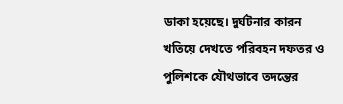ডাকা হয়েছে। দুর্ঘটনার কারন খতিয়ে দেখতে পরিবহন দফতর ও পুলিশকে যৌথভাবে তদন্তের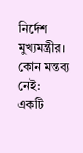নির্দেশ মুখ্যমন্ত্রীর।
কোন মন্তব্য নেই:
একটি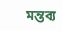মন্তব্য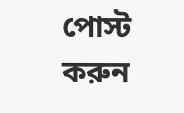পোস্ট করুন